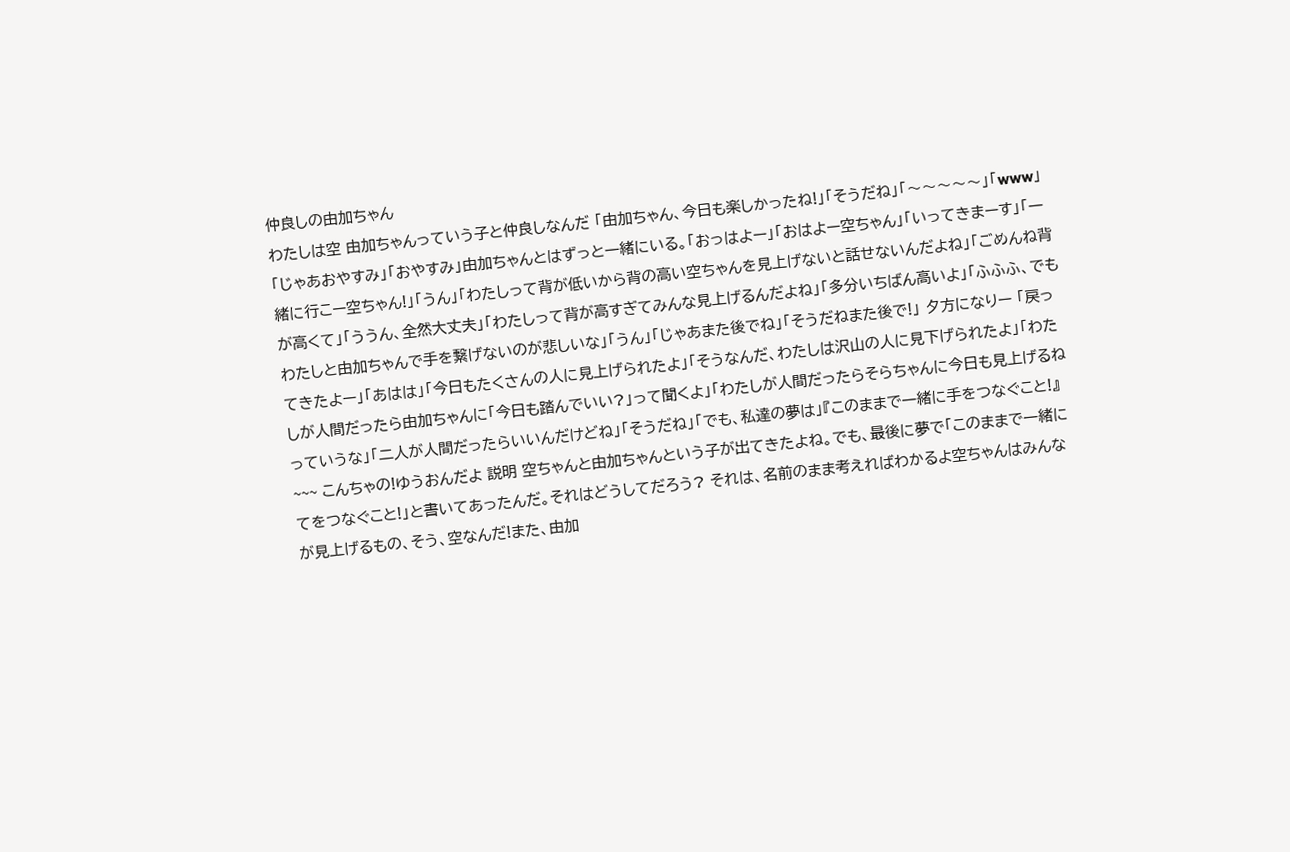仲良しの由加ちゃん
わたしは空 由加ちゃんっていう子と仲良しなんだ 「由加ちゃん、今日も楽しかったね!」「そうだね」「〜〜〜〜〜」「www」「じゃあおやすみ」「おやすみ」由加ちゃんとはずっと一緒にいる。「おっはよー」「おはよー空ちゃん」「いってきまーす」「一緒に行こー空ちゃん!」「うん」「わたしって背が低いから背の高い空ちゃんを見上げないと話せないんだよね」「ごめんね背が高くて」「ううん、全然大丈夫」「わたしって背が高すぎてみんな見上げるんだよね」「多分いちばん高いよ」「ふふふ、でもわたしと由加ちゃんで手を繋げないのが悲しいな」「うん」「じゃあまた後でね」「そうだねまた後で!」 夕方になりー 「戻ってきたよー」「あはは」「今日もたくさんの人に見上げられたよ」「そうなんだ、わたしは沢山の人に見下げられたよ」「わたしが人間だったら由加ちゃんに「今日も踏んでいい?」って聞くよ」「わたしが人間だったらそらちゃんに今日も見上げるねっていうな」「二人が人間だったらいいんだけどね」「そうだね」「でも、私達の夢は」『このままで一緒に手をつなぐこと!』 ~~~ こんちゃの!ゆうおんだよ 説明 空ちゃんと由加ちゃんという子が出てきたよね。でも、最後に夢で「このままで一緒にてをつなぐこと!」と書いてあったんだ。それはどうしてだろう? それは、名前のまま考えればわかるよ空ちゃんはみんなが見上げるもの、そう、空なんだ!また、由加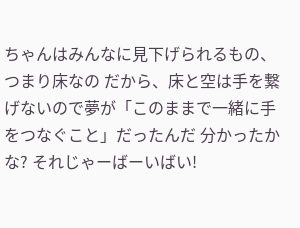ちゃんはみんなに見下げられるもの、つまり床なの だから、床と空は手を繋げないので夢が「このままで一緒に手をつなぐこと」だったんだ 分かったかな? それじゃーばーいばい!